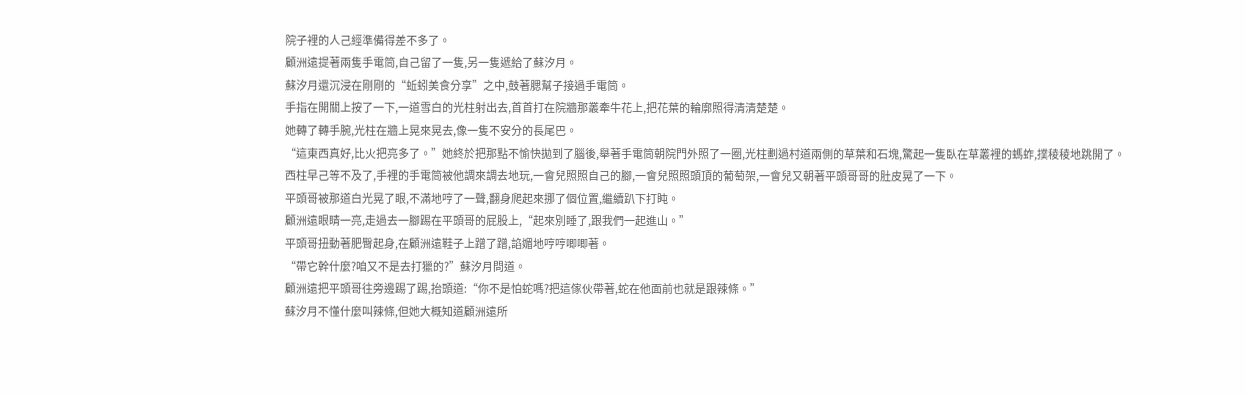院子裡的人己經準備得差不多了。
顧洲遠提著兩隻手電筒,自己留了一隻,另一隻遞給了蘇汐月。
蘇汐月還沉浸在剛剛的“蚯蚓美食分享”之中,鼓著腮幫子接過手電筒。
手指在開關上按了一下,一道雪白的光柱射出去,首首打在院牆那叢牽牛花上,把花葉的輪廓照得清清楚楚。
她轉了轉手腕,光柱在牆上晃來晃去,像一隻不安分的長尾巴。
“這東西真好,比火把亮多了。”她終於把那點不愉快拋到了腦後,舉著手電筒朝院門外照了一圈,光柱劃過村道兩側的草葉和石塊,驚起一隻臥在草叢裡的螞蚱,撲稜稜地跳開了。
西柱早己等不及了,手裡的手電筒被他調來調去地玩,一會兒照照自己的腳,一會兒照照頭頂的葡萄架,一會兒又朝著平頭哥哥的肚皮晃了一下。
平頭哥被那道白光晃了眼,不滿地哼了一聲,翻身爬起來挪了個位置,繼續趴下打盹。
顧洲遠眼睛一亮,走過去一腳踢在平頭哥的屁股上,“起來別睡了,跟我們一起進山。”
平頭哥扭動著肥臀起身,在顧洲遠鞋子上蹭了蹭,諂媚地哼哼唧唧著。
“帶它幹什麼?咱又不是去打獵的?”蘇汐月問道。
顧洲遠把平頭哥往旁邊踢了踢,抬頭道:“你不是怕蛇嗎?把這傢伙帶著,蛇在他面前也就是跟辣條。”
蘇汐月不懂什麼叫辣條,但她大概知道顧洲遠所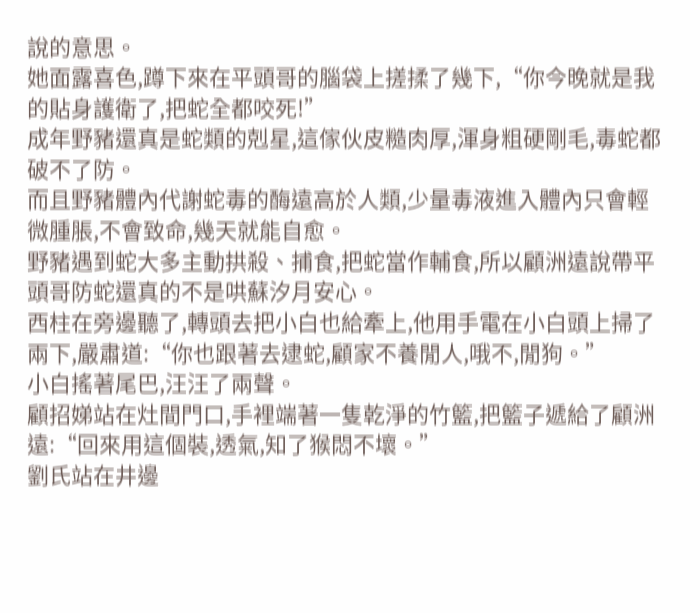說的意思。
她面露喜色,蹲下來在平頭哥的腦袋上搓揉了幾下,“你今晚就是我的貼身護衛了,把蛇全都咬死!”
成年野豬還真是蛇類的剋星,這傢伙皮糙肉厚,渾身粗硬剛毛,毒蛇都破不了防。
而且野豬體內代謝蛇毒的酶遠高於人類,少量毒液進入體內只會輕微腫脹,不會致命,幾天就能自愈。
野豬遇到蛇大多主動拱殺、捕食,把蛇當作輔食,所以顧洲遠說帶平頭哥防蛇還真的不是哄蘇汐月安心。
西柱在旁邊聽了,轉頭去把小白也給牽上,他用手電在小白頭上掃了兩下,嚴肅道:“你也跟著去逮蛇,顧家不養閒人,哦不,閒狗。”
小白搖著尾巴,汪汪了兩聲。
顧招娣站在灶間門口,手裡端著一隻乾淨的竹籃,把籃子遞給了顧洲遠:“回來用這個裝,透氣,知了猴悶不壞。”
劉氏站在井邊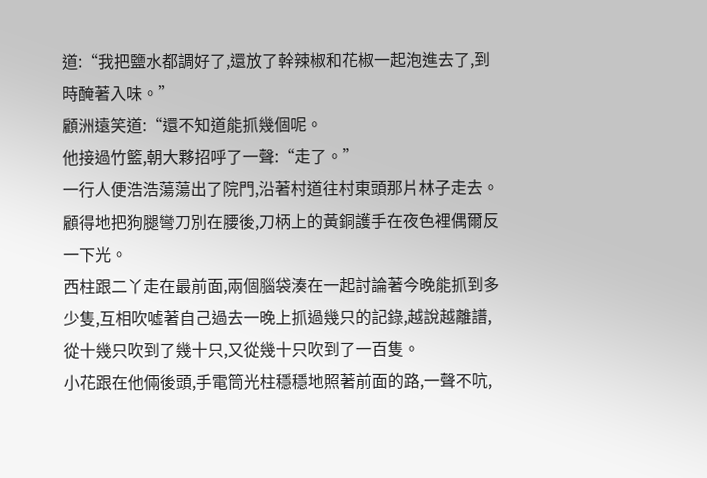道:“我把鹽水都調好了,還放了幹辣椒和花椒一起泡進去了,到時醃著入味。”
顧洲遠笑道:“還不知道能抓幾個呢。
他接過竹籃,朝大夥招呼了一聲:“走了。”
一行人便浩浩蕩蕩出了院門,沿著村道往村東頭那片林子走去。
顧得地把狗腿彎刀別在腰後,刀柄上的黃銅護手在夜色裡偶爾反一下光。
西柱跟二丫走在最前面,兩個腦袋湊在一起討論著今晚能抓到多少隻,互相吹噓著自己過去一晚上抓過幾只的記錄,越說越離譜,從十幾只吹到了幾十只,又從幾十只吹到了一百隻。
小花跟在他倆後頭,手電筒光柱穩穩地照著前面的路,一聲不吭,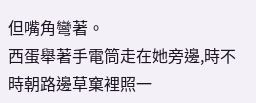但嘴角彎著。
西蛋舉著手電筒走在她旁邊,時不時朝路邊草窠裡照一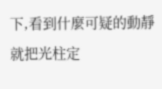下,看到什麼可疑的動靜就把光柱定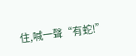住,喊一聲“有蛇!”